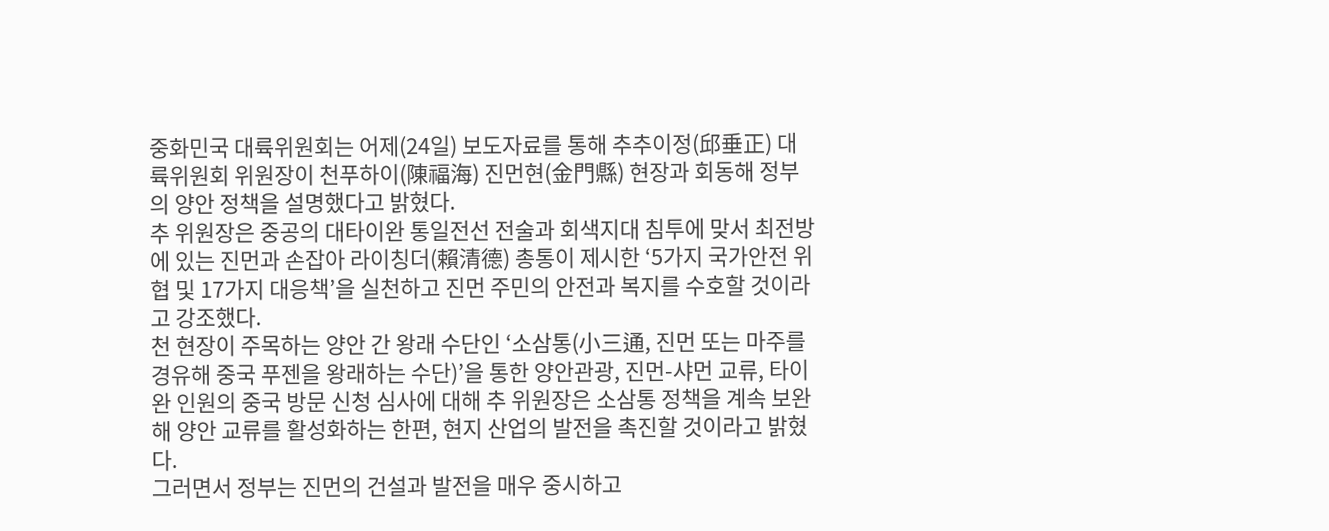중화민국 대륙위원회는 어제(24일) 보도자료를 통해 추추이정(邱垂正) 대륙위원회 위원장이 천푸하이(陳福海) 진먼현(金門縣) 현장과 회동해 정부의 양안 정책을 설명했다고 밝혔다.
추 위원장은 중공의 대타이완 통일전선 전술과 회색지대 침투에 맞서 최전방에 있는 진먼과 손잡아 라이칭더(賴清德) 총통이 제시한 ‘5가지 국가안전 위협 및 17가지 대응책’을 실천하고 진먼 주민의 안전과 복지를 수호할 것이라고 강조했다.
천 현장이 주목하는 양안 간 왕래 수단인 ‘소삼통(小三通, 진먼 또는 마주를 경유해 중국 푸젠을 왕래하는 수단)’을 통한 양안관광, 진먼-샤먼 교류, 타이완 인원의 중국 방문 신청 심사에 대해 추 위원장은 소삼통 정책을 계속 보완해 양안 교류를 활성화하는 한편, 현지 산업의 발전을 촉진할 것이라고 밝혔다.
그러면서 정부는 진먼의 건설과 발전을 매우 중시하고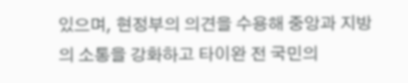있으며, 현정부의 의견을 수용해 중앙과 지방의 소통을 강화하고 타이완 전 국민의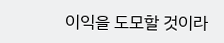이익을 도모할 것이라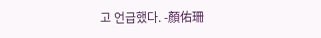고 언급했다. -顏佑珊